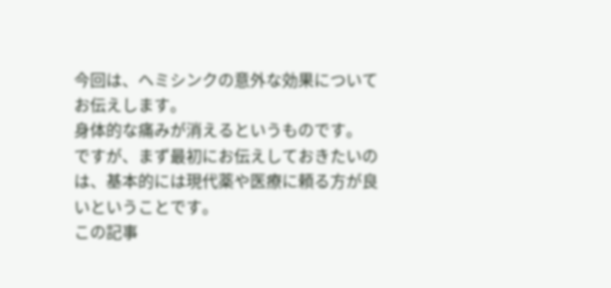今回は、ヘミシンクの意外な効果についてお伝えします。
身体的な痛みが消えるというものです。
ですが、まず最初にお伝えしておきたいのは、基本的には現代薬や医療に頼る方が良いということです。
この記事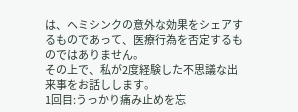は、ヘミシンクの意外な効果をシェアするものであって、医療行為を否定するものではありません。
その上で、私が2度経験した不思議な出来事をお話しします。
1回目:うっかり痛み止めを忘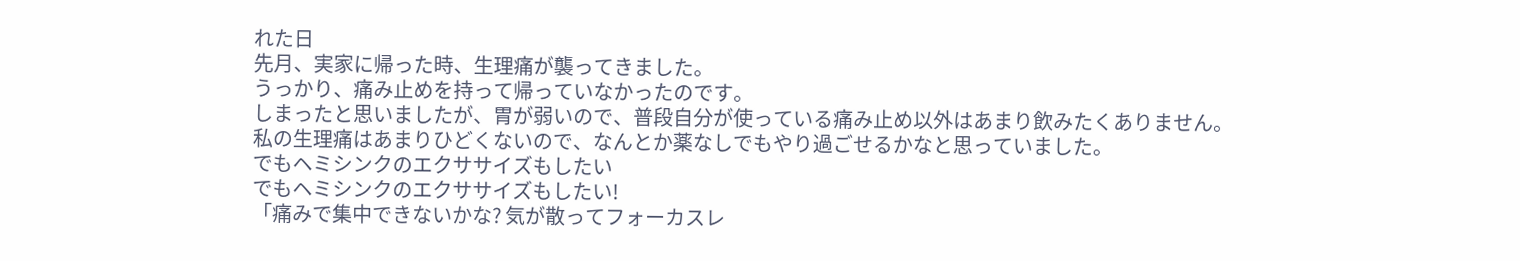れた日
先月、実家に帰った時、生理痛が襲ってきました。
うっかり、痛み止めを持って帰っていなかったのです。
しまったと思いましたが、胃が弱いので、普段自分が使っている痛み止め以外はあまり飲みたくありません。
私の生理痛はあまりひどくないので、なんとか薬なしでもやり過ごせるかなと思っていました。
でもヘミシンクのエクササイズもしたい
でもヘミシンクのエクササイズもしたい!
「痛みで集中できないかな? 気が散ってフォーカスレ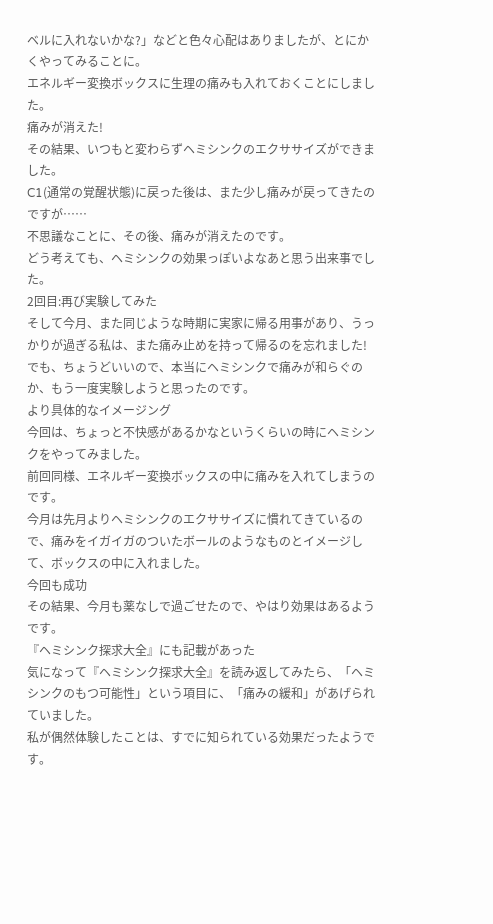ベルに入れないかな?」などと色々心配はありましたが、とにかくやってみることに。
エネルギー変換ボックスに生理の痛みも入れておくことにしました。
痛みが消えた!
その結果、いつもと変わらずヘミシンクのエクササイズができました。
C1(通常の覚醒状態)に戻った後は、また少し痛みが戻ってきたのですが……
不思議なことに、その後、痛みが消えたのです。
どう考えても、ヘミシンクの効果っぽいよなあと思う出来事でした。
2回目:再び実験してみた
そして今月、また同じような時期に実家に帰る用事があり、うっかりが過ぎる私は、また痛み止めを持って帰るのを忘れました!
でも、ちょうどいいので、本当にヘミシンクで痛みが和らぐのか、もう一度実験しようと思ったのです。
より具体的なイメージング
今回は、ちょっと不快感があるかなというくらいの時にヘミシンクをやってみました。
前回同様、エネルギー変換ボックスの中に痛みを入れてしまうのです。
今月は先月よりヘミシンクのエクササイズに慣れてきているので、痛みをイガイガのついたボールのようなものとイメージして、ボックスの中に入れました。
今回も成功
その結果、今月も薬なしで過ごせたので、やはり効果はあるようです。
『ヘミシンク探求大全』にも記載があった
気になって『ヘミシンク探求大全』を読み返してみたら、「ヘミシンクのもつ可能性」という項目に、「痛みの緩和」があげられていました。
私が偶然体験したことは、すでに知られている効果だったようです。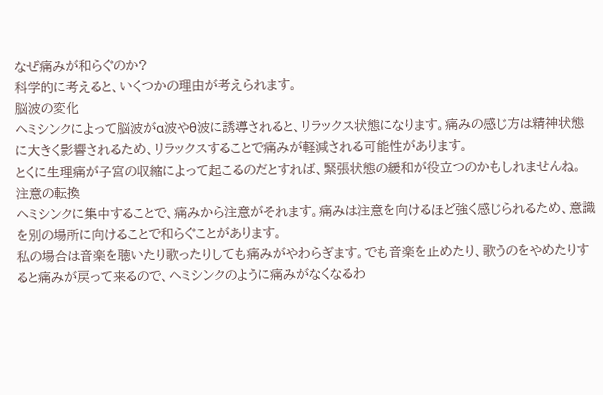なぜ痛みが和らぐのか?
科学的に考えると、いくつかの理由が考えられます。
脳波の変化
ヘミシンクによって脳波がα波やθ波に誘導されると、リラックス状態になります。痛みの感じ方は精神状態に大きく影響されるため、リラックスすることで痛みが軽減される可能性があります。
とくに生理痛が子宮の収縮によって起こるのだとすれば、緊張状態の緩和が役立つのかもしれませんね。
注意の転換
ヘミシンクに集中することで、痛みから注意がそれます。痛みは注意を向けるほど強く感じられるため、意識を別の場所に向けることで和らぐことがあります。
私の場合は音楽を聴いたり歌ったりしても痛みがやわらぎます。でも音楽を止めたり、歌うのをやめたりすると痛みが戻って来るので、ヘミシンクのように痛みがなくなるわ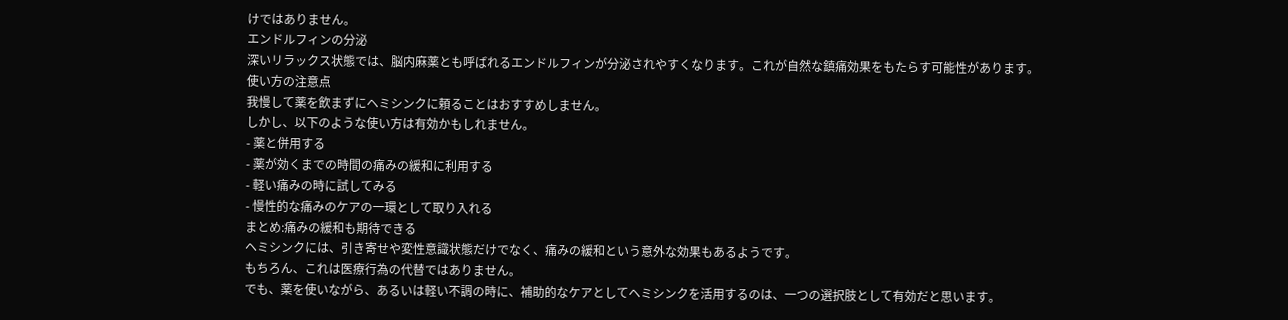けではありません。
エンドルフィンの分泌
深いリラックス状態では、脳内麻薬とも呼ばれるエンドルフィンが分泌されやすくなります。これが自然な鎮痛効果をもたらす可能性があります。
使い方の注意点
我慢して薬を飲まずにヘミシンクに頼ることはおすすめしません。
しかし、以下のような使い方は有効かもしれません。
- 薬と併用する
- 薬が効くまでの時間の痛みの緩和に利用する
- 軽い痛みの時に試してみる
- 慢性的な痛みのケアの一環として取り入れる
まとめ:痛みの緩和も期待できる
ヘミシンクには、引き寄せや変性意識状態だけでなく、痛みの緩和という意外な効果もあるようです。
もちろん、これは医療行為の代替ではありません。
でも、薬を使いながら、あるいは軽い不調の時に、補助的なケアとしてヘミシンクを活用するのは、一つの選択肢として有効だと思います。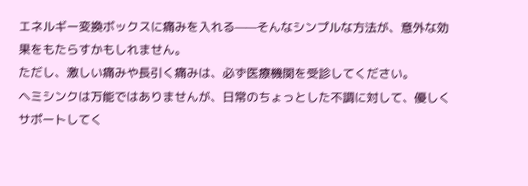エネルギー変換ボックスに痛みを入れる——そんなシンプルな方法が、意外な効果をもたらすかもしれません。
ただし、激しい痛みや長引く痛みは、必ず医療機関を受診してください。
ヘミシンクは万能ではありませんが、日常のちょっとした不調に対して、優しくサポートしてく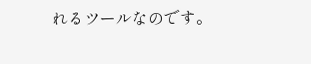れるツールなのです。